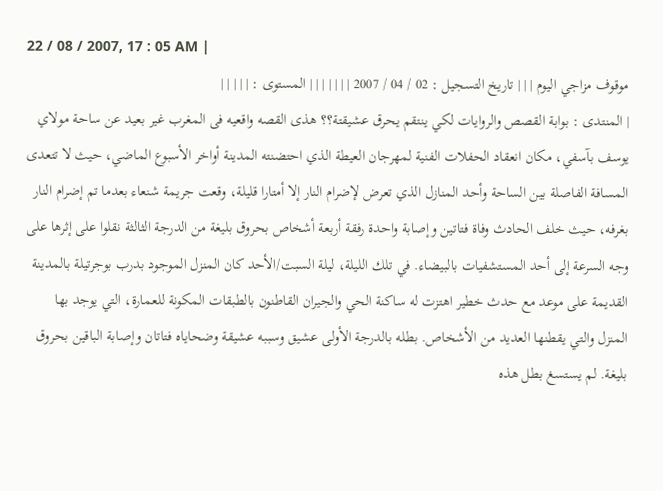22 / 08 / 2007, 17 : 05 AM |
موقوف مزاجي اليوم | | | تاريخ التسجيل : 02 / 04 / 2007 | | | | | | | المستوى : | | | | |
| المنتدى : بوابة القصص والروايات لكي ينتقم يحرق عشيقتة؟؟ هذى القصه واقعيه فى المغرب غير بعيد عن ساحة مولاي يوسف بآسفي، مكان انعقاد الحفلات الفنية لمهرجان العيطة الذي احتضنته المدينة أواخر الأسبوع الماضي، حيث لا تتعدى المسافة الفاصلة بين الساحة وأحد المنازل الذي تعرض لإضرام النار إلا أمتارا قليلة، وقعت جريمة شنعاء بعدما تم إضرام النار بغرفه، حيث خلف الحادث وفاة فتاتين وإصابة واحدة رفقة أربعة أشخاص بحروق بليغة من الدرجة الثالثة نقلوا على إثرها على وجه السرعة إلى أحد المستشفيات بالبيضاء. في تلك الليلة، ليلة السبت/الأحد كان المنزل الموجود بدرب بوجرتيلة بالمدينة القديمة على موعد مع حدث خطير اهتزت له ساكنة الحي والجيران القاطنون بالطبقات المكونة للعمارة، التي يوجد بها المنزل والتي يقطنها العديد من الأشخاص. بطله بالدرجة الأولى عشيق وسببه عشيقة وضحاياه فتاتان وإصابة الباقين بحروق بليغة. لم يستسغ بطل هذه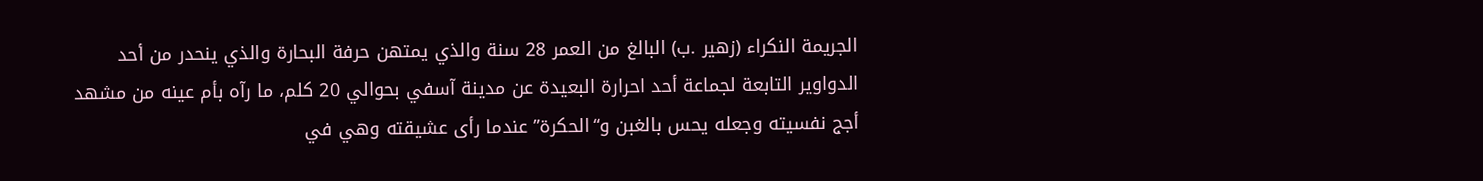الجريمة النكراء (زهير .ب) البالغ من العمر 28 سنة والذي يمتهن حرفة البحارة والذي ينحدر من أحد الدواوير التابعة لجماعة أحد احرارة البعيدة عن مدينة آسفي بحوالي 20 كلم، ما رآه بأم عينه من مشهد أجج نفسيته وجعله يحس بالغبن و“الحكرة” عندما رأى عشيقته وهي في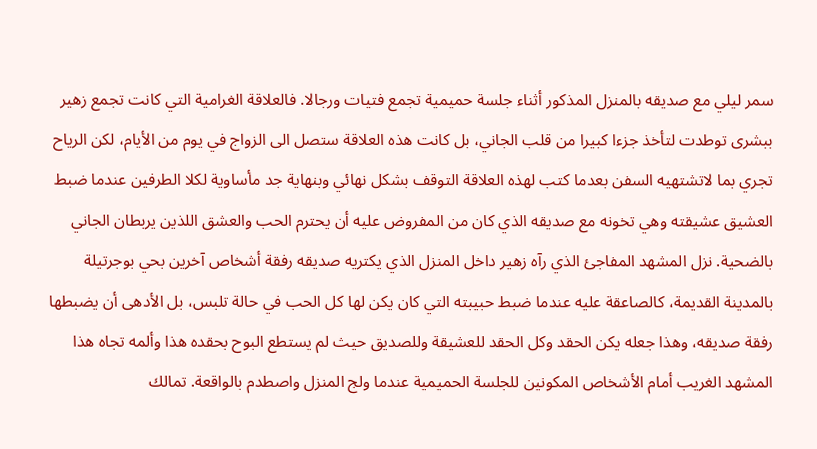سمر ليلي مع صديقه بالمنزل المذكور أثناء جلسة حميمية تجمع فتيات ورجالا. فالعلاقة الغرامية التي كانت تجمع زهير ببشرى توطدت لتأخذ جزءا كبيرا من قلب الجاني، بل كانت هذه العلاقة ستصل الى الزواج في يوم من الأيام، لكن الرياح تجري بما لاتشتهيه السفن بعدما كتب لهذه العلاقة التوقف بشكل نهائي وبنهاية جد مأساوية لكلا الطرفين عندما ضبط العشيق عشيقته وهي تخونه مع صديقه الذي كان من المفروض عليه أن يحترم الحب والعشق اللذين يربطان الجاني بالضحية. نزل المشهد المفاجئ الذي رآه زهير داخل المنزل الذي يكتريه صديقه رفقة أشخاص آخرين بحي بوجرتيلة بالمدينة القديمة، كالصاعقة عليه عندما ضبط حبيبته التي كان يكن لها كل الحب في حالة تلبس، بل الأدهى أن يضبطها رفقة صديقه، وهذا جعله يكن الحقد وكل الحقد للعشيقة وللصديق حيث لم يستطع البوح بحقده هذا وألمه تجاه هذا المشهد الغريب أمام الأشخاص المكونين للجلسة الحميمية عندما ولج المنزل واصطدم بالواقعة. تمالك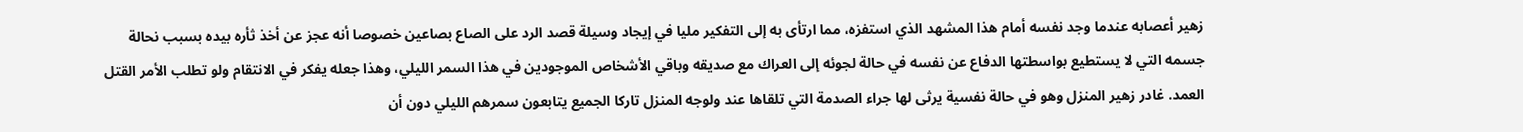زهير أعصابه عندما وجد نفسه أمام هذا المشهد الذي استفزه، مما ارتأى به إلى التفكير مليا في إيجاد وسيلة قصد الرد على الصاع بصاعين خصوصا أنه عجز عن أخذ ثأره بيده بسبب نحالة جسمه التي لا يستطيع بواسطتها الدفاع عن نفسه في حالة لجوئه إلى العراك مع صديقه وباقي الأشخاص الموجودين في هذا السمر الليلي، وهذا جعله يفكر في الانتقام ولو تطلب الأمر القتل العمد. غادر زهير المنزل وهو في حالة نفسية يرثى لها جراء الصدمة التي تلقاها عند ولوجه المنزل تاركا الجميع يتابعون سمرهم الليلي دون أن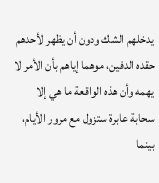يدخلهم الشك ودون أن يظهر لأحدهم حقده الدفين، موهما إياهم بأن الأمر لا يهمه وأن هذه الواقعة ما هي إلا سحابة عابرة ستزول مع مرور الأيام، بينما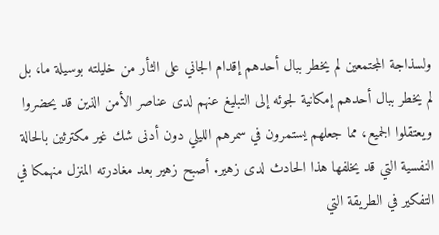ولسذاجة المجتمعين لم يخطر ببال أحدهم إقدام الجاني على الثأر من خليلته بوسيلة ما، بل لم يخطر ببال أحدهم إمكانية لجوئه إلى التبليغ عنهم لدى عناصر الأمن الذين قد يحضروا ويعتقلوا الجميع، مما جعلهم يستمرون في سمرهم الليلي دون أدنى شك غير مكترثين بالحالة النفسية التي قد يخلفها هذا الحادث لدى زهير. أصبح زهير بعد مغادرته المنزل منهمكا في التفكير في الطريقة التي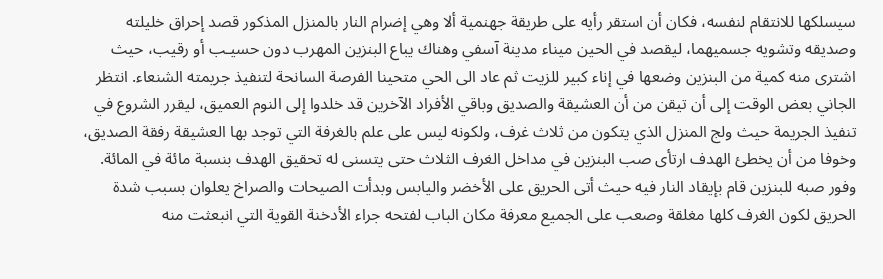سيسلكها للانتقام لنفسه، فكان أن استقر رأيه على طريقة جهنمية ألا وهي إضرام النار بالمنزل المذكور قصد إحراق خليلته وصديقه وتشويه جسميهما، ليقصد في الحين ميناء مدينة آسفي وهناك يباع البنزين المهرب دون حسيـب أو رقيب، حيث اشترى منه كمية من البنزين وضعها في إناء كبير للزيت ثم عاد الى الحي متحينا الفرصة السانحة لتنفيذ جريمته الشنعاء. انتظر الجاني بعض الوقت إلى أن تيقن من أن العشيقة والصديق وباقي الأفراد الآخرين قد خلدوا إلى النوم العميق، ليقرر الشروع في تنفيذ الجريمة حيث ولج المنزل الذي يتكون من ثلاث غرف، ولكونه ليس على علم بالغرفة التي توجد بها العشيقة رفقة الصديق، وخوفا من أن يخطئ الهدف ارتأى صب البنزين في مداخل الغرف الثلاث حتى يتسنى له تحقيق الهدف بنسبة مائة في المائة. وفور صبه للبنزين قام بإيقاد النار فيه حيث أتى الحريق على الأخضر واليابس وبدأت الصيحات والصراخ يعلوان بسبب شدة الحريق لكون الغرف كلها مغلقة وصعب على الجميع معرفة مكان الباب لفتحه جراء الأدخنة القوية التي انبعثت منه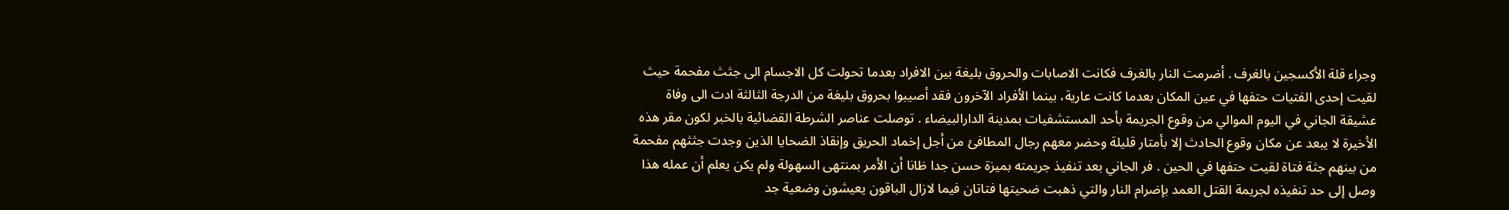وجراء قلة الأكسجين بالغرف . أضرمت النار بالغرف فكانت الاصابات والحروق بليغة بين الافراد بعدما تحولت كل الاجسام الى جثث مفحمة حيث لقيت إحدى الفتيات حتفها في عين المكان بعدما كانت عارية، بينما الأفراد الآخرون فقد أصيبوا بحروق بليغة من الدرجة الثالثة ادت الى وفاة عشيقة الجاني في اليوم الموالي من وقوع الجريمة بأحد المستشفيات بمدينة الدارالبيضاء . توصلت عناصر الشرطة القضائية بالخبر لكون مقر هذه الأخيرة لا يبعد عن مكان وقوع الحادث إلا بأمتار قليلة وحضر معهم رجال المطافئ من أجل إخماد الحريق وإنقاذ الضحايا الذين وجدت جثثهم مفحمة من بينهم جثة فتاة لقيت حتفها في الحين . فر الجاني بعد تنفيذ جريمته بميزة حسن جدا ظانا أن الأمر بمنتهى السهولة ولم يكن يعلم أن عمله هذا وصل إلى حد تنفيذه لجريمة القتل العمد بإضرام النار والتي ذهبت ضحيتها فتاتان فيما لازال الباقون يعيشون وضعية جد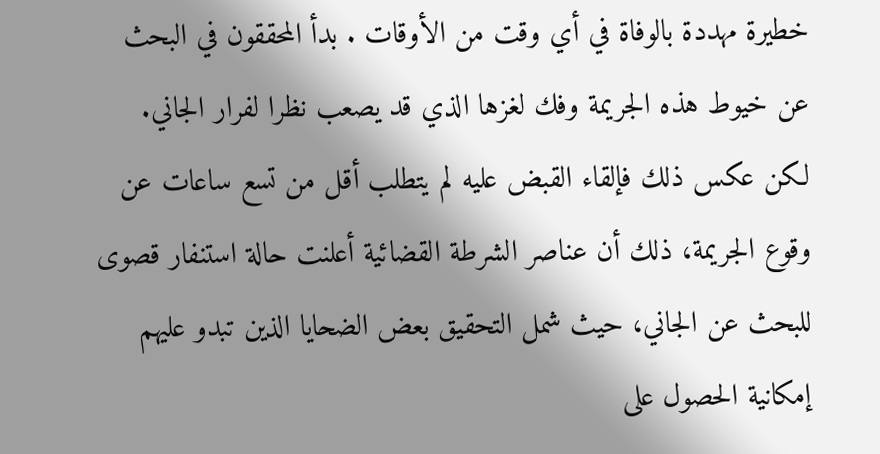خطيرة مهددة بالوفاة في أي وقت من الأوقات . بدأ المحققون في البحث عن خيوط هذه الجريمة وفك لغزها الذي قد يصعب نظرا لفرار الجاني. لكن عكس ذلك فإلقاء القبض عليه لم يتطلب أقل من تسع ساعات عن وقوع الجريمة، ذلك أن عناصر الشرطة القضائية أعلنت حالة استنفار قصوى للبحث عن الجاني، حيث شمل التحقيق بعض الضحايا الذين تبدو عليهم إمكانية الحصول على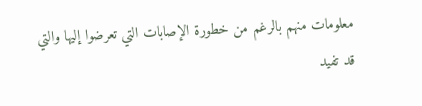معلومات منهم بالرغم من خطورة الإصابات التي تعرضوا إليها والتي قد تفيد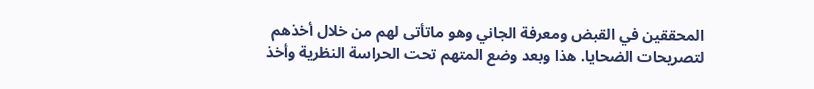المحققين في القبض ومعرفة الجاني وهو ماتأتى لهم من خلال أخذهم لتصريحات الضحايا. هذا وبعد وضع المتهم تحت الحراسة النظرية وأخذ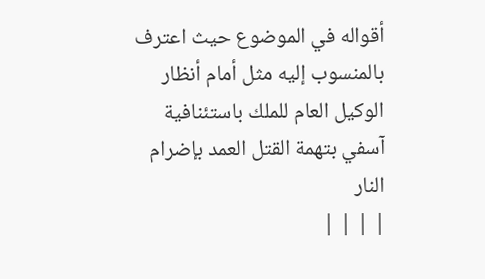أقواله في الموضوع حيث اعترف بالمنسوب إليه مثل أمام أنظار الوكيل العام للملك باستئنافية آسفي بتهمة القتل العمد بإضرام النار
| | | |